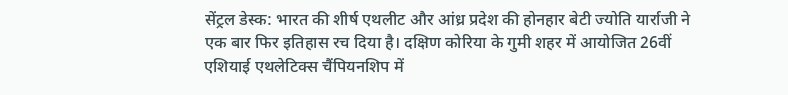सेंट्रल डेस्क: भारत की शीर्ष एथलीट और आंध्र प्रदेश की होनहार बेटी ज्योति यार्राजी ने एक बार फिर इतिहास रच दिया है। दक्षिण कोरिया के गुमी शहर में आयोजित 26वीं एशियाई एथलेटिक्स चैंपियनशिप में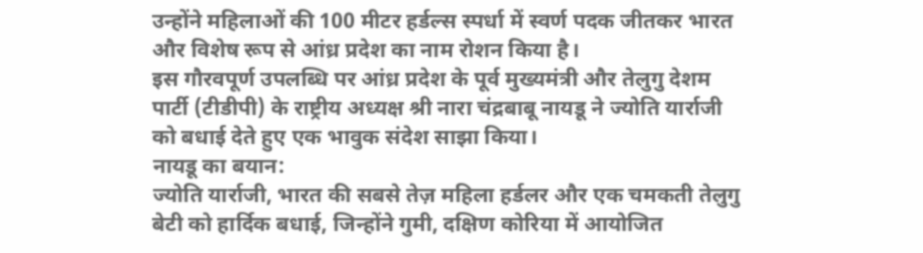उन्होंने महिलाओं की 100 मीटर हर्डल्स स्पर्धा में स्वर्ण पदक जीतकर भारत और विशेष रूप से आंध्र प्रदेश का नाम रोशन किया है।
इस गौरवपूर्ण उपलब्धि पर आंध्र प्रदेश के पूर्व मुख्यमंत्री और तेलुगु देशम पार्टी (टीडीपी) के राष्ट्रीय अध्यक्ष श्री नारा चंद्रबाबू नायडू ने ज्योति यार्राजी को बधाई देते हुए एक भावुक संदेश साझा किया।
नायडू का बयान:
ज्योति यार्राजी, भारत की सबसे तेज़ महिला हर्डलर और एक चमकती तेलुगु बेटी को हार्दिक बधाई, जिन्होंने गुमी, दक्षिण कोरिया में आयोजित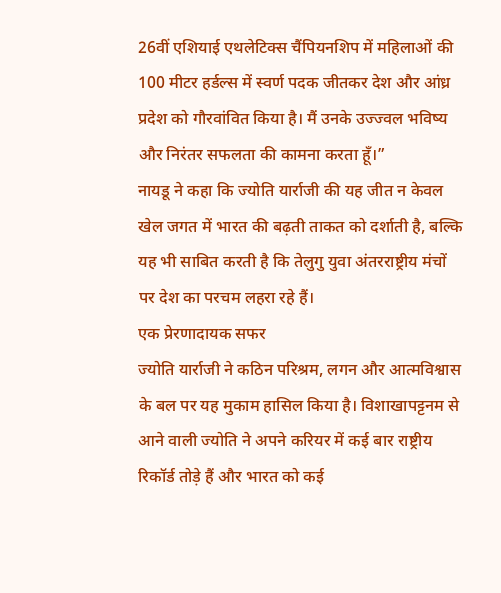26वीं एशियाई एथलेटिक्स चैंपियनशिप में महिलाओं की 100 मीटर हर्डल्स में स्वर्ण पदक जीतकर देश और आंध्र प्रदेश को गौरवांवित किया है। मैं उनके उज्ज्वल भविष्य और निरंतर सफलता की कामना करता हूँ।”
नायडू ने कहा कि ज्योति यार्राजी की यह जीत न केवल खेल जगत में भारत की बढ़ती ताकत को दर्शाती है, बल्कि यह भी साबित करती है कि तेलुगु युवा अंतरराष्ट्रीय मंचों पर देश का परचम लहरा रहे हैं।
एक प्रेरणादायक सफर
ज्योति यार्राजी ने कठिन परिश्रम, लगन और आत्मविश्वास के बल पर यह मुकाम हासिल किया है। विशाखापट्टनम से आने वाली ज्योति ने अपने करियर में कई बार राष्ट्रीय रिकॉर्ड तोड़े हैं और भारत को कई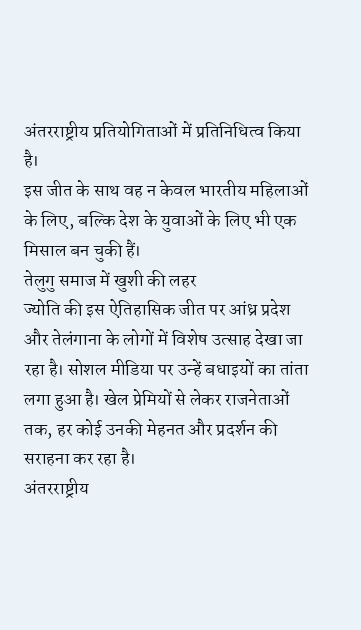अंतरराष्ट्रीय प्रतियोगिताओं में प्रतिनिधित्व किया है।
इस जीत के साथ वह न केवल भारतीय महिलाओं के लिए, बल्कि देश के युवाओं के लिए भी एक मिसाल बन चुकी हैं।
तेलुगु समाज में खुशी की लहर
ज्योति की इस ऐतिहासिक जीत पर आंध्र प्रदेश और तेलंगाना के लोगों में विशेष उत्साह देखा जा रहा है। सोशल मीडिया पर उन्हें बधाइयों का तांता लगा हुआ है। खेल प्रेमियों से लेकर राजनेताओं तक, हर कोई उनकी मेहनत और प्रदर्शन की सराहना कर रहा है।
अंतरराष्ट्रीय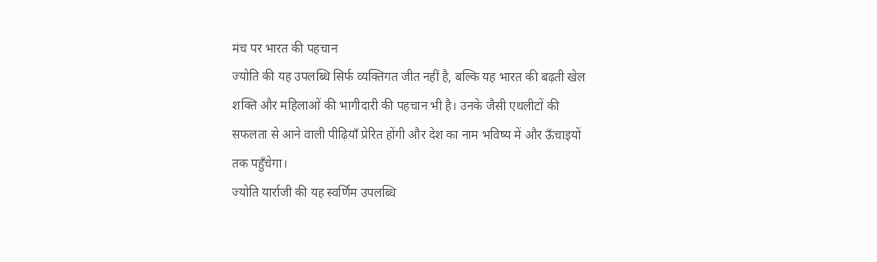मंच पर भारत की पहचान
ज्योति की यह उपलब्धि सिर्फ व्यक्तिगत जीत नहीं है, बल्कि यह भारत की बढ़ती खेल शक्ति और महिलाओं की भागीदारी की पहचान भी है। उनके जैसी एथलीटों की सफलता से आने वाली पीढ़ियाँ प्रेरित होंगी और देश का नाम भविष्य में और ऊँचाइयों तक पहुँचेगा।
ज्योति यार्राजी की यह स्वर्णिम उपलब्धि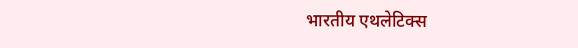भारतीय एथलेटिक्स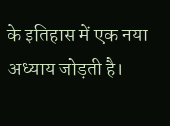के इतिहास में एक नया अध्याय जोड़ती है।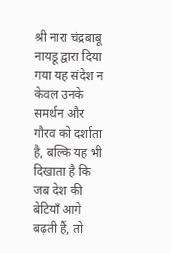श्री नारा चंद्रबाबू नायडू द्वारा दिया गया यह संदेश न केवल उनके समर्थन और गौरव को दर्शाता है, बल्कि यह भी दिखाता है कि जब देश की बेटियाँ आगे बढ़ती हैं, तो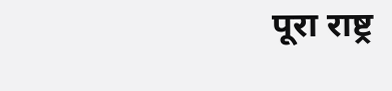पूरा राष्ट्र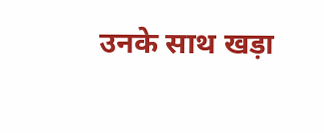उनके साथ खड़ा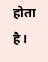होता है।